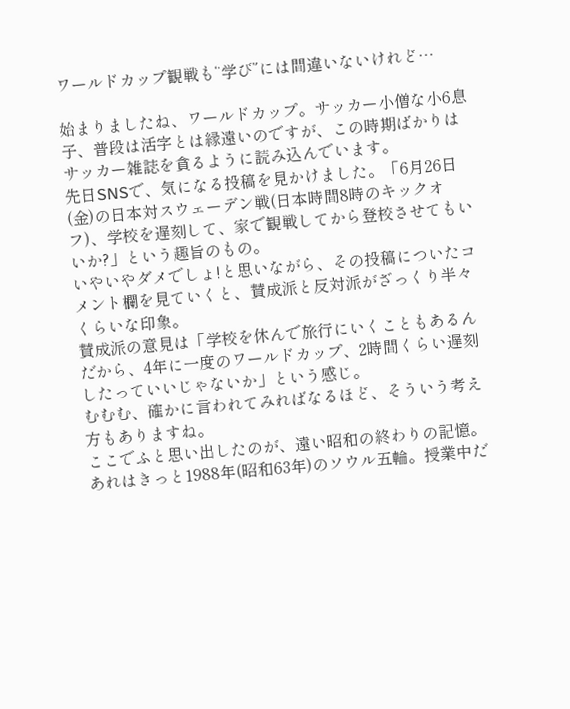ワールドカップ観戦も“学び”には間違いないけれど⋯

始まりましたね、ワールドカップ。サッカー小僧な小6息子、普段は活字とは縁遠いのですが、この時期ばかりはサッカー雑誌を貪るように読み込んでいます。
先日SNSで、気になる投稿を見かけました。「6月26日(金)の日本対スウェーデン戦(日本時間8時のキックオフ)、学校を遅刻して、家で観戦してから登校させてもいいか?」という趣旨のもの。
いやいやダメでしょ!と思いながら、その投稿についたコメント欄を見ていくと、賛成派と反対派がざっくり半々くらいな印象。
賛成派の意見は「学校を休んで旅行にいくこともあるんだから、4年に一度のワールドカップ、2時間くらい遅刻したっていいじゃないか」という感じ。
むむむ、確かに言われてみればなるほど、そういう考え方もありますね。
ここでふと思い出したのが、遠い昭和の終わりの記憶。あれはきっと1988年(昭和63年)のソウル五輪。授業中だ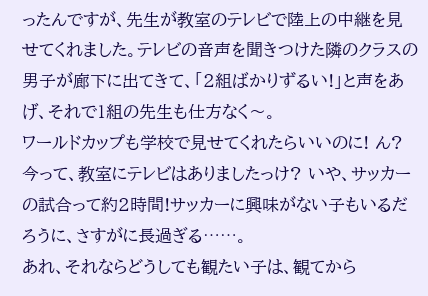ったんですが、先生が教室のテレビで陸上の中継を見せてくれました。テレビの音声を聞きつけた隣のクラスの男子が廊下に出てきて、「2組ばかりずるい!」と声をあげ、それで1組の先生も仕方なく〜。
ワールドカップも学校で見せてくれたらいいのに! ん?今って、教室にテレビはありましたっけ? いや、サッカーの試合って約2時間!サッカーに興味がない子もいるだろうに、さすがに長過ぎる⋯⋯。
あれ、それならどうしても観たい子は、観てから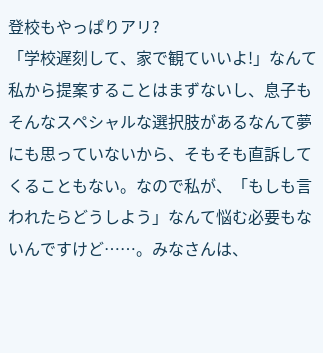登校もやっぱりアリ?
「学校遅刻して、家で観ていいよ!」なんて私から提案することはまずないし、息子もそんなスペシャルな選択肢があるなんて夢にも思っていないから、そもそも直訴してくることもない。なので私が、「もしも言われたらどうしよう」なんて悩む必要もないんですけど…⋯。みなさんは、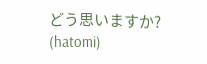どう思いますか?
(hatomi)